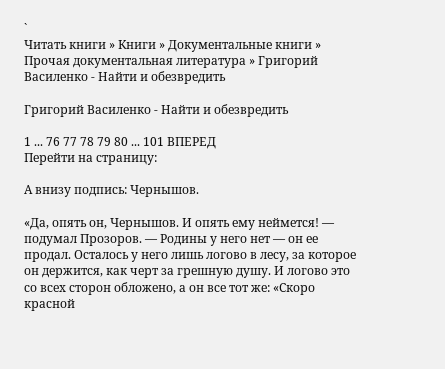`
Читать книги » Книги » Документальные книги » Прочая документальная литература » Григорий Василенко - Найти и обезвредить

Григорий Василенко - Найти и обезвредить

1 ... 76 77 78 79 80 ... 101 ВПЕРЕД
Перейти на страницу:

А внизу подпись: Чернышов.

«Да, опять он, Чернышов. И опять ему неймется! — подумал Прозоров. — Родины у него нет — он ее продал. Осталось у него лишь логово в лесу, за которое он держится, как черт за грешную душу. И логово это со всех сторон обложено, а он все тот же: «Скоро красной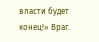власти будет конец!» Враг.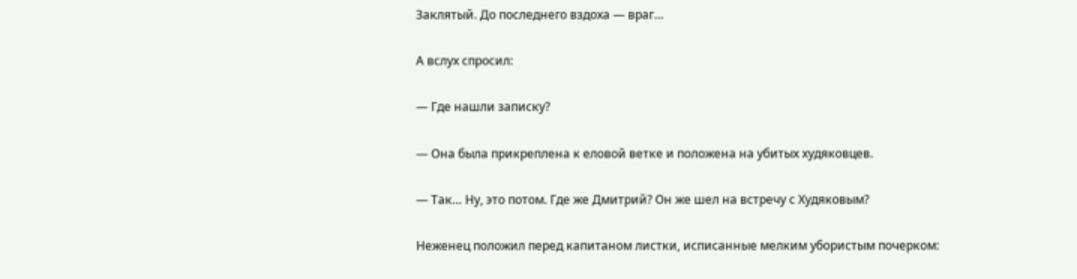Заклятый. До последнего вздоха — враг…

А вслух спросил:

— Где нашли записку?

— Она была прикреплена к еловой ветке и положена на убитых худяковцев.

— Так… Ну, это потом. Где же Дмитрий? Он же шел на встречу с Худяковым?

Неженец положил перед капитаном листки, исписанные мелким убористым почерком: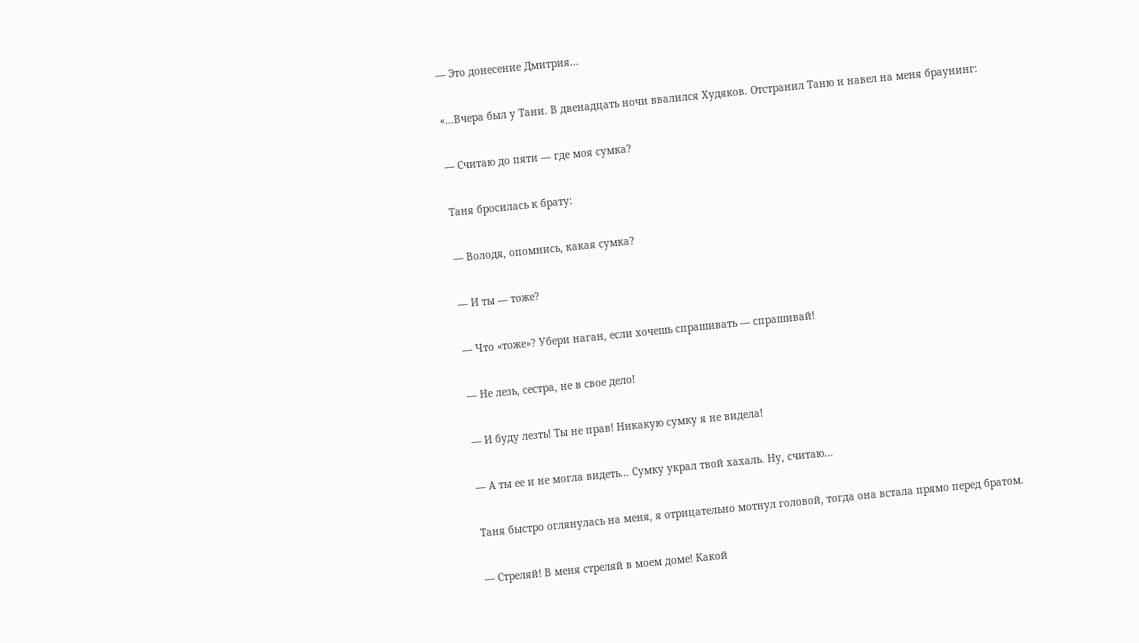— Это донесение Дмитрия…

«…Вчера был у Тани. В двенадцать ночи ввалился Худяков. Отстранил Таню и навел на меня браунинг:

— Считаю до пяти — где моя сумка?

Таня бросилась к брату:

— Володя, опомнись, какая сумка?

— И ты — тоже?

— Что «тоже»? Убери наган, если хочешь спрашивать — спрашивай!

— Не лезь, сестра, не в свое дело!

— И буду лезть! Ты не прав! Никакую сумку я не видела!

— А ты ее и не могла видеть… Сумку украл твой хахаль. Ну, считаю…

Таня быстро оглянулась на меня, я отрицательно мотнул головой, тогда она встала прямо перед братом.

— Стреляй! В меня стреляй в моем доме! Какой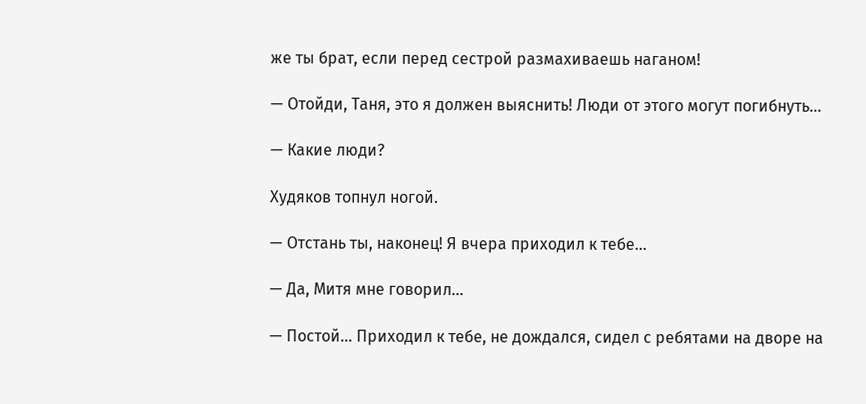же ты брат, если перед сестрой размахиваешь наганом!

— Отойди, Таня, это я должен выяснить! Люди от этого могут погибнуть…

— Какие люди?

Худяков топнул ногой.

— Отстань ты, наконец! Я вчера приходил к тебе…

— Да, Митя мне говорил…

— Постой… Приходил к тебе, не дождался, сидел с ребятами на дворе на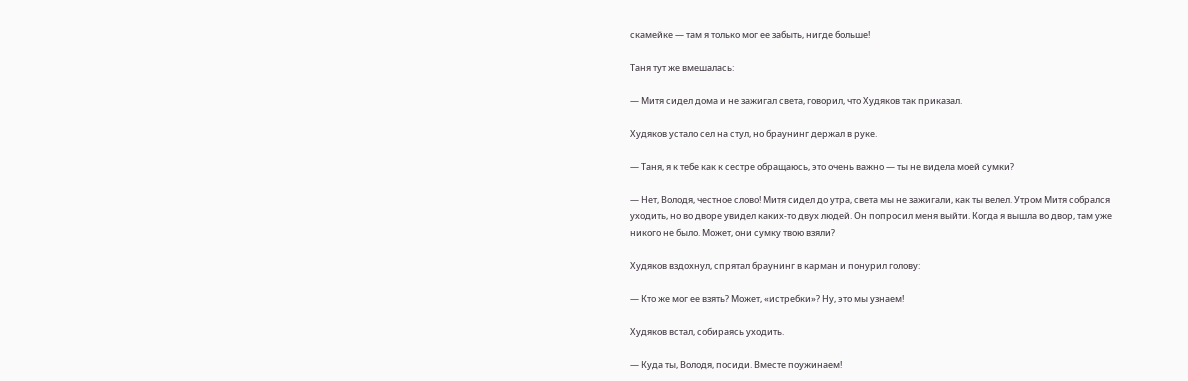скамейке — там я только мог ее забыть, нигде больше!

Таня тут же вмешалась:

— Митя сидел дома и не зажигал света, говорил, что Худяков так приказал.

Худяков устало сел на стул, но браунинг держал в руке.

— Таня, я к тебе как к сестре обращаюсь, это очень важно — ты не видела моей сумки?

— Нет, Володя, честное слово! Митя сидел до утра, света мы не зажигали, как ты велел. Утром Митя собрался уходить, но во дворе увидел каких-то двух людей. Он попросил меня выйти. Когда я вышла во двор, там уже никого не было. Может, они сумку твою взяли?

Худяков вздохнул, спрятал браунинг в карман и понурил голову:

— Кто же мог ее взять? Может, «истребки»? Ну, это мы узнаем!

Худяков встал, собираясь уходить.

— Куда ты, Володя, посиди. Вместе поужинаем!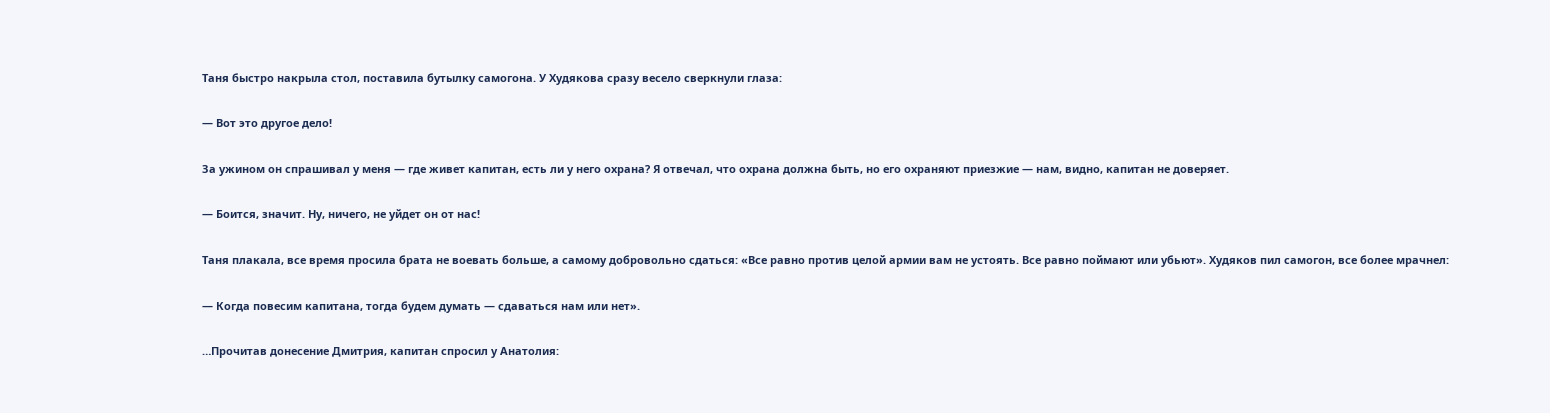Таня быстро накрыла стол, поставила бутылку самогона. У Худякова сразу весело сверкнули глаза:

— Вот это другое дело!

За ужином он спрашивал у меня — где живет капитан, есть ли у него охрана? Я отвечал, что охрана должна быть, но его охраняют приезжие — нам, видно, капитан не доверяет.

— Боится, значит. Ну, ничего, не уйдет он от нас!

Таня плакала, все время просила брата не воевать больше, а самому добровольно сдаться: «Все равно против целой армии вам не устоять. Все равно поймают или убьют». Худяков пил самогон, все более мрачнел:

— Когда повесим капитана, тогда будем думать — сдаваться нам или нет».

…Прочитав донесение Дмитрия, капитан спросил у Анатолия: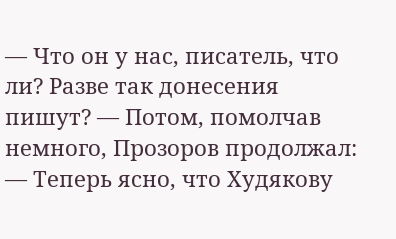— Что он у нас, писатель, что ли? Разве так донесения пишут? — Потом, помолчав немного, Прозоров продолжал: — Теперь ясно, что Худякову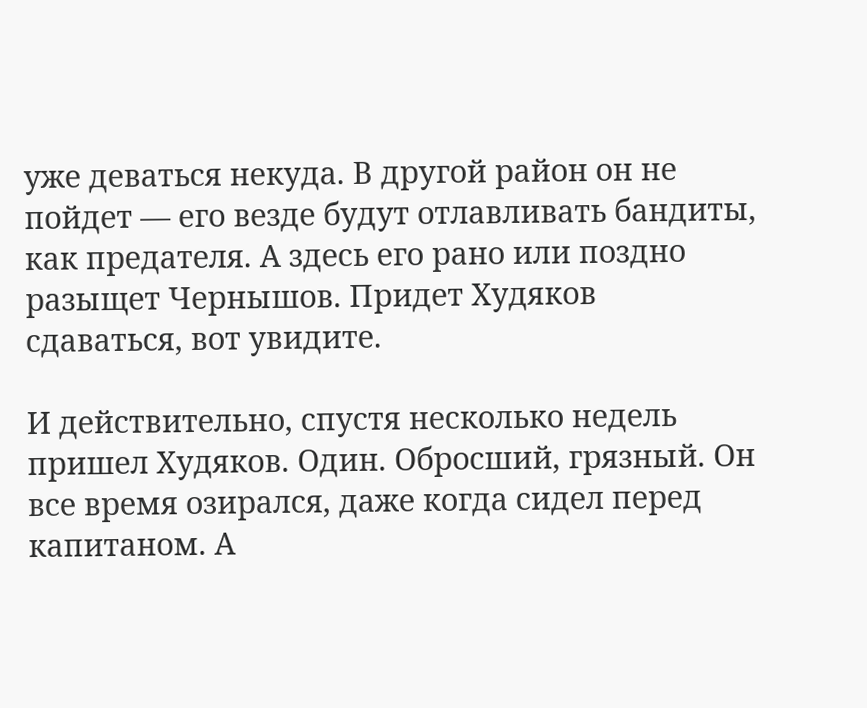уже деваться некуда. В другой район он не пойдет — его везде будут отлавливать бандиты, как предателя. А здесь его рано или поздно разыщет Чернышов. Придет Худяков сдаваться, вот увидите.

И действительно, спустя несколько недель пришел Худяков. Один. Обросший, грязный. Он все время озирался, даже когда сидел перед капитаном. А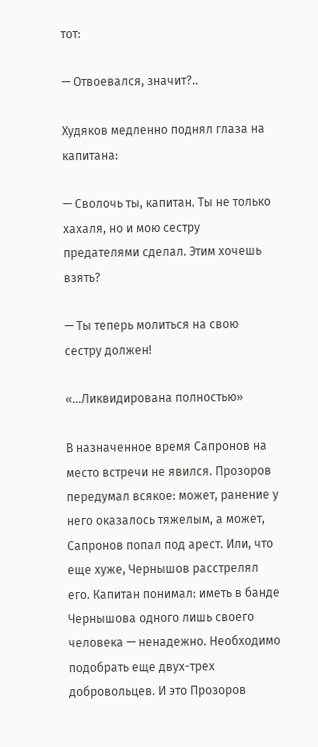тот:

— Отвоевался, значит?..

Худяков медленно поднял глаза на капитана:

— Сволочь ты, капитан. Ты не только хахаля, но и мою сестру предателями сделал. Этим хочешь взять?

— Ты теперь молиться на свою сестру должен!

«…Ликвидирована полностью»

В назначенное время Сапронов на место встречи не явился. Прозоров передумал всякое: может, ранение у него оказалось тяжелым, а может, Сапронов попал под арест. Или, что еще хуже, Чернышов расстрелял его. Капитан понимал: иметь в банде Чернышова одного лишь своего человека — ненадежно. Необходимо подобрать еще двух-трех добровольцев. И это Прозоров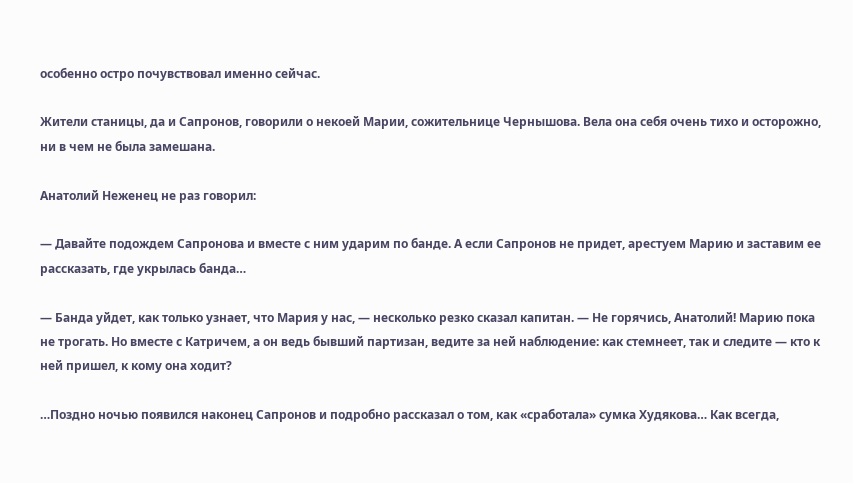особенно остро почувствовал именно сейчас.

Жители станицы, да и Сапронов, говорили о некоей Марии, сожительнице Чернышова. Вела она себя очень тихо и осторожно, ни в чем не была замешана.

Анатолий Неженец не раз говорил:

— Давайте подождем Сапронова и вместе с ним ударим по банде. А если Сапронов не придет, арестуем Марию и заставим ее рассказать, где укрылась банда…

— Банда уйдет, как только узнает, что Мария у нас, — несколько резко сказал капитан. — Не горячись, Анатолий! Марию пока не трогать. Но вместе с Катричем, а он ведь бывший партизан, ведите за ней наблюдение: как стемнеет, так и следите — кто к ней пришел, к кому она ходит?

…Поздно ночью появился наконец Сапронов и подробно рассказал о том, как «сработала» сумка Худякова… Как всегда,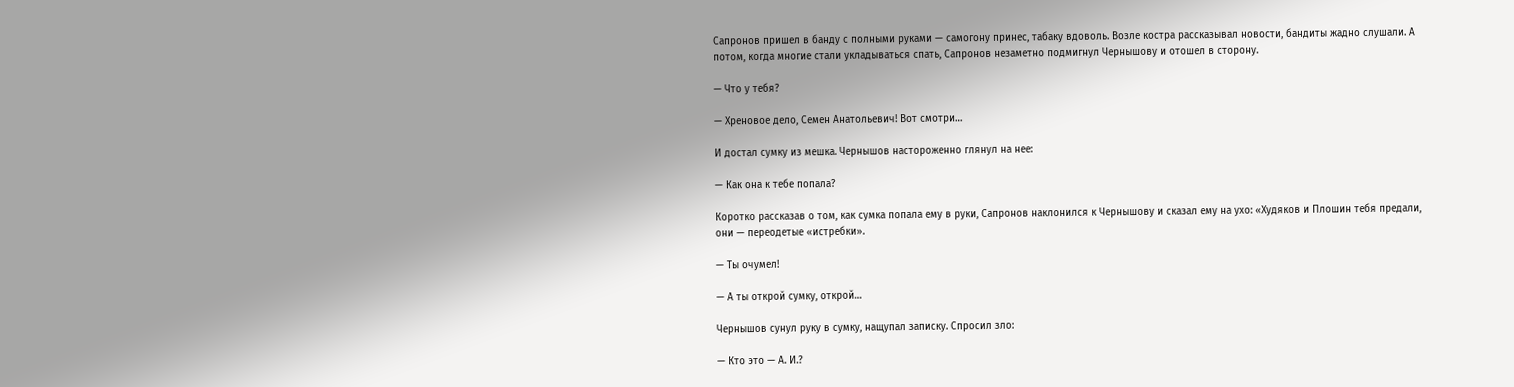Сапронов пришел в банду с полными руками — самогону принес, табаку вдоволь. Возле костра рассказывал новости, бандиты жадно слушали. А потом, когда многие стали укладываться спать, Сапронов незаметно подмигнул Чернышову и отошел в сторону.

— Что у тебя?

— Хреновое дело, Семен Анатольевич! Вот смотри…

И достал сумку из мешка. Чернышов настороженно глянул на нее:

— Как она к тебе попала?

Коротко рассказав о том, как сумка попала ему в руки, Сапронов наклонился к Чернышову и сказал ему на ухо: «Худяков и Плошин тебя предали, они — переодетые «истребки».

— Ты очумел!

— А ты открой сумку, открой…

Чернышов сунул руку в сумку, нащупал записку. Спросил зло:

— Кто это — А. И.?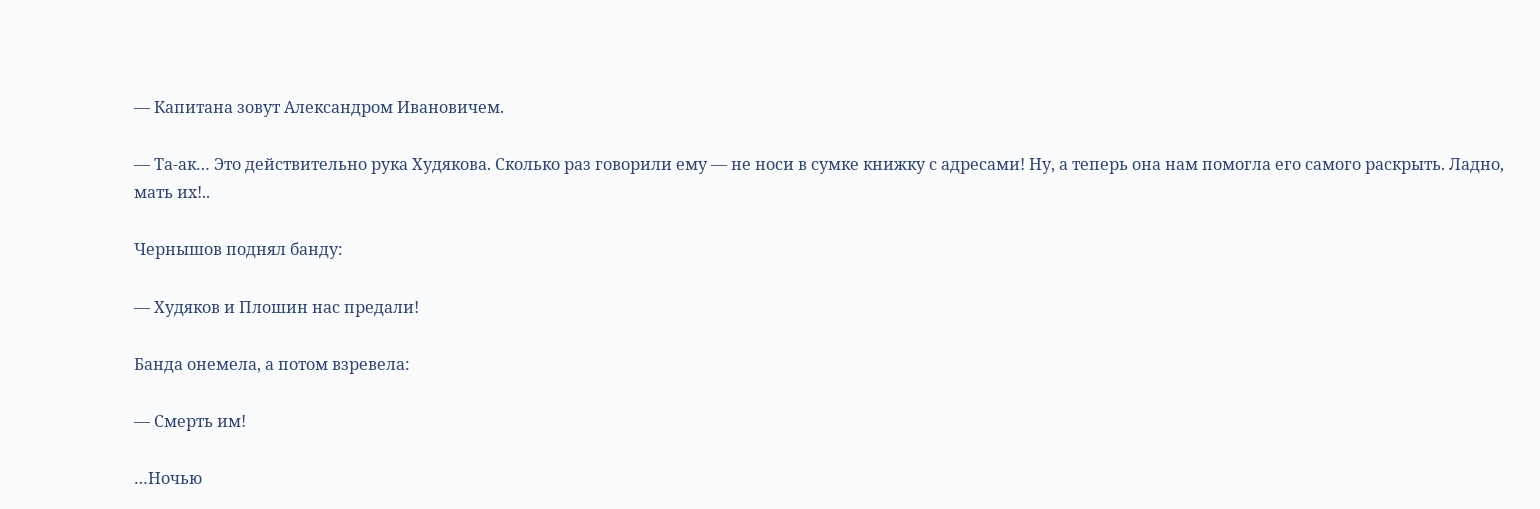— Капитана зовут Александром Ивановичем.

— Та-ак… Это действительно рука Худякова. Сколько раз говорили ему — не носи в сумке книжку с адресами! Ну, а теперь она нам помогла его самого раскрыть. Ладно, мать их!..

Чернышов поднял банду:

— Худяков и Плошин нас предали!

Банда онемела, а потом взревела:

— Смерть им!

…Ночью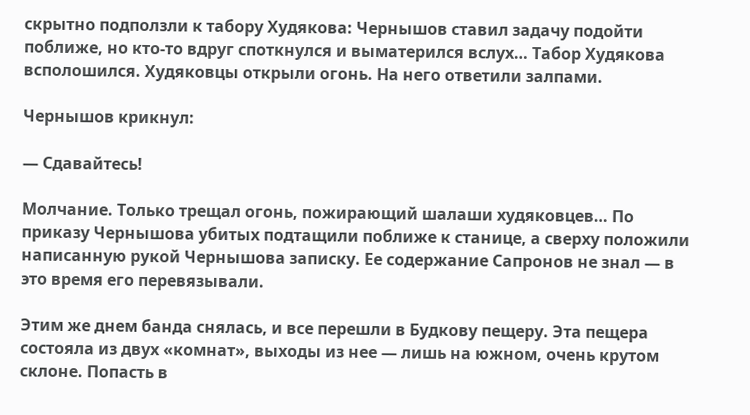скрытно подползли к табору Худякова: Чернышов ставил задачу подойти поближе, но кто-то вдруг споткнулся и выматерился вслух… Табор Худякова всполошился. Худяковцы открыли огонь. На него ответили залпами.

Чернышов крикнул:

— Сдавайтесь!

Молчание. Только трещал огонь, пожирающий шалаши худяковцев… По приказу Чернышова убитых подтащили поближе к станице, а сверху положили написанную рукой Чернышова записку. Ее содержание Сапронов не знал — в это время его перевязывали.

Этим же днем банда снялась, и все перешли в Будкову пещеру. Эта пещера состояла из двух «комнат», выходы из нее — лишь на южном, очень крутом склоне. Попасть в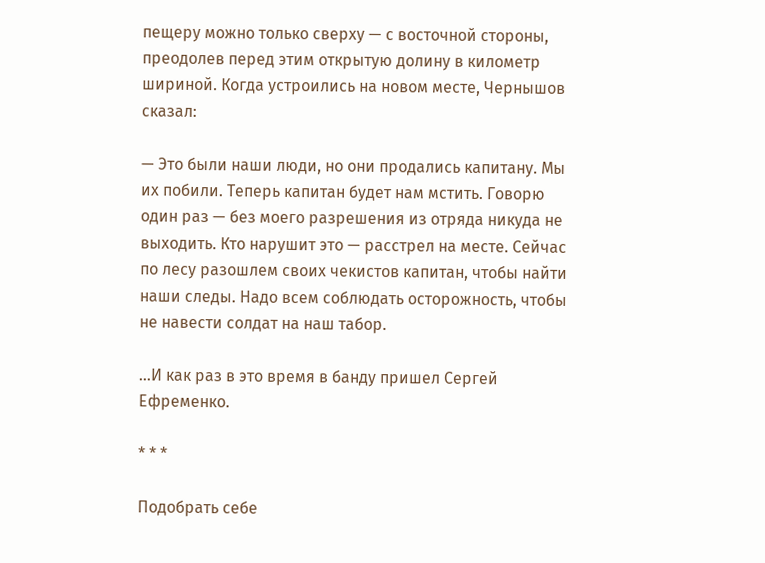пещеру можно только сверху — с восточной стороны, преодолев перед этим открытую долину в километр шириной. Когда устроились на новом месте, Чернышов сказал:

— Это были наши люди, но они продались капитану. Мы их побили. Теперь капитан будет нам мстить. Говорю один раз — без моего разрешения из отряда никуда не выходить. Кто нарушит это — расстрел на месте. Сейчас по лесу разошлем своих чекистов капитан, чтобы найти наши следы. Надо всем соблюдать осторожность, чтобы не навести солдат на наш табор.

…И как раз в это время в банду пришел Сергей Ефременко.

* * *

Подобрать себе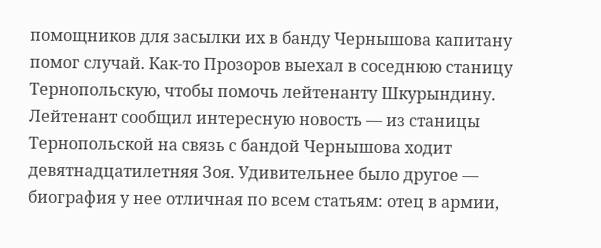помощников для засылки их в банду Чернышова капитану помог случай. Как-то Прозоров выехал в соседнюю станицу Тернопольскую, чтобы помочь лейтенанту Шкурындину. Лейтенант сообщил интересную новость — из станицы Тернопольской на связь с бандой Чернышова ходит девятнадцатилетняя Зоя. Удивительнее было другое — биография у нее отличная по всем статьям: отец в армии,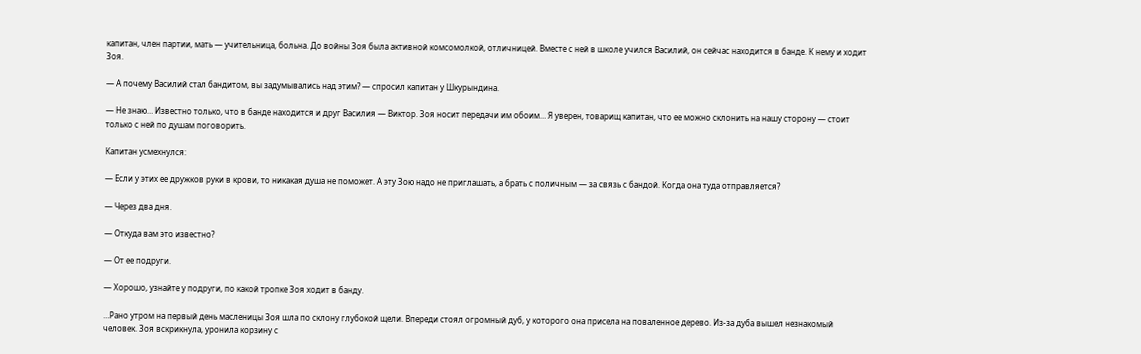капитан, член партии, мать — учительница, больна. До войны Зоя была активной комсомолкой, отличницей. Вместе с ней в школе учился Василий, он сейчас находится в банде. К нему и ходит Зоя.

— А почему Василий стал бандитом, вы задумывались над этим? — спросил капитан у Шкурындина.

— Не знаю… Известно только, что в банде находится и друг Василия — Виктор. Зоя носит передачи им обоим… Я уверен, товарищ капитан, что ее можно склонить на нашу сторону — стоит только с ней по душам поговорить.

Капитан усмехнулся:

— Если у этих ее дружков руки в крови, то никакая душа не поможет. А эту Зою надо не приглашать, а брать с поличным — за связь с бандой. Когда она туда отправляется?

— Через два дня.

— Откуда вам это известно?

— От ее подруги.

— Хорошо, узнайте у подруги, по какой тропке Зоя ходит в банду.

…Рано утром на первый день масленицы Зоя шла по склону глубокой щели. Впереди стоял огромный дуб, у которого она присела на поваленное дерево. Из-за дуба вышел незнакомый человек. Зоя вскрикнула, уронила корзину с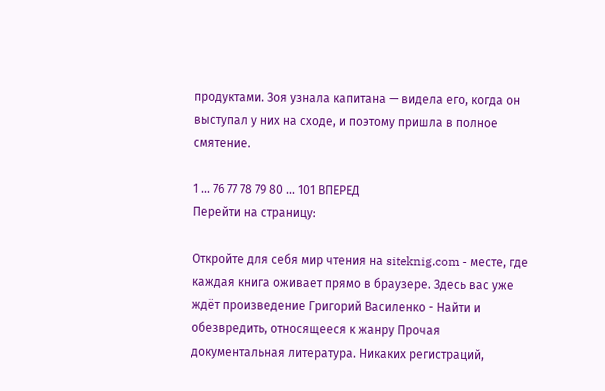продуктами. Зоя узнала капитана — видела его, когда он выступал у них на сходе, и поэтому пришла в полное смятение.

1 ... 76 77 78 79 80 ... 101 ВПЕРЕД
Перейти на страницу:

Откройте для себя мир чтения на siteknig.com - месте, где каждая книга оживает прямо в браузере. Здесь вас уже ждёт произведение Григорий Василенко - Найти и обезвредить, относящееся к жанру Прочая документальная литература. Никаких регистраций,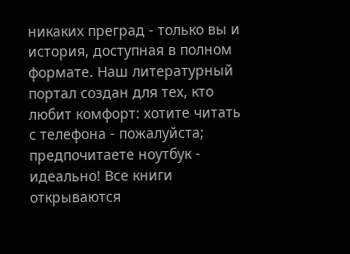никаких преград - только вы и история, доступная в полном формате. Наш литературный портал создан для тех, кто любит комфорт: хотите читать с телефона - пожалуйста; предпочитаете ноутбук - идеально! Все книги открываются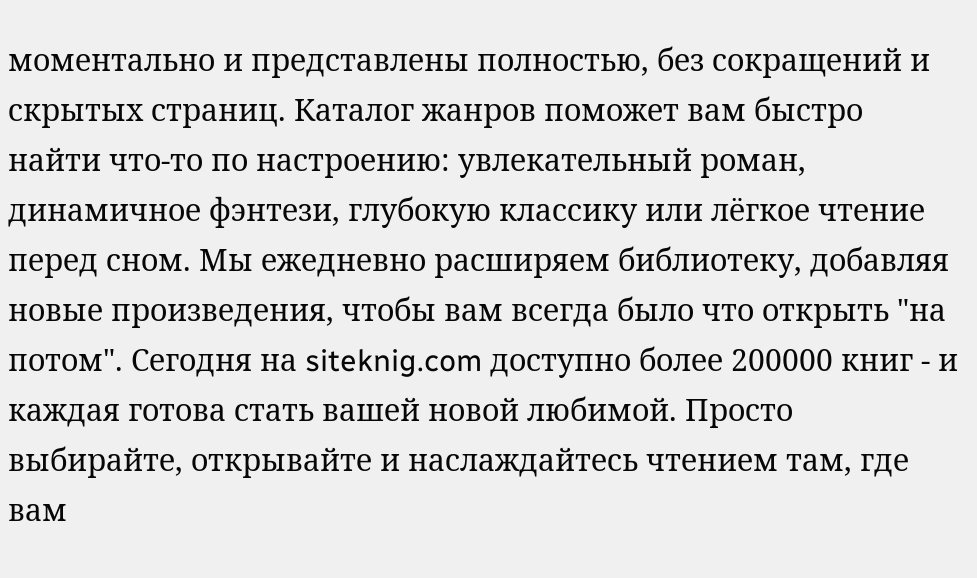моментально и представлены полностью, без сокращений и скрытых страниц. Каталог жанров поможет вам быстро найти что-то по настроению: увлекательный роман, динамичное фэнтези, глубокую классику или лёгкое чтение перед сном. Мы ежедневно расширяем библиотеку, добавляя новые произведения, чтобы вам всегда было что открыть "на потом". Сегодня на siteknig.com доступно более 200000 книг - и каждая готова стать вашей новой любимой. Просто выбирайте, открывайте и наслаждайтесь чтением там, где вам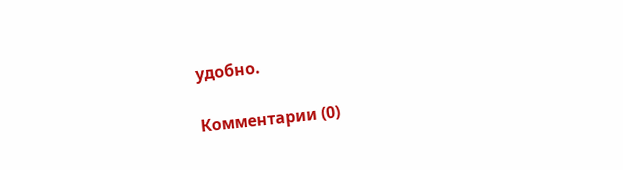удобно.

Комментарии (0)